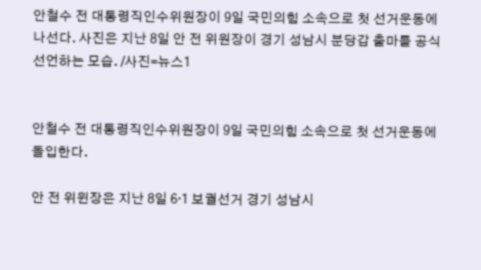안철수 전 대통령직인수위원장이 9일 국민의힘 소속으로 첫 선거운동에 나선다. 사진은 지난 8일 안 전 위원장이 경기 성남시 분당갑 출마를 공식 선언하는 모습. /사진=뉴스1


안철수 전 대통령직인수위원장이 9일 국민의힘 소속으로 첫 선거운동에 돌입한다.

안 전 위윈장은 지난 8일 6·1 보궐선거 경기 성남시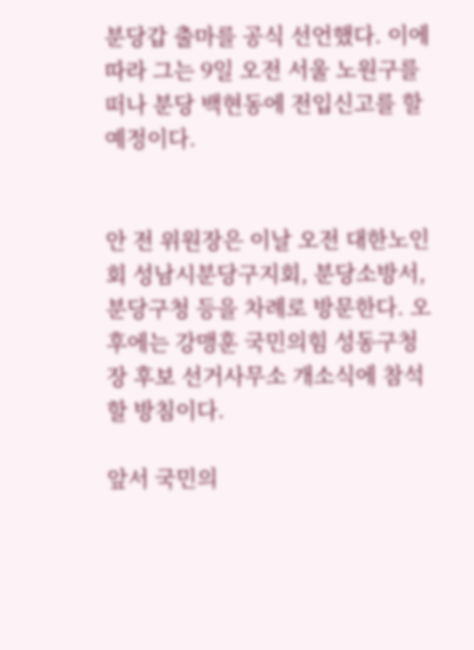분당갑 출마를 공식 선언했다. 이에 따라 그는 9일 오전 서울 노원구를 떠나 분당 백현동에 전입신고를 할 예정이다.


안 전 위원장은 이날 오전 대한노인회 성남시분당구지회, 분당소방서, 분당구청 등을 차례로 방문한다. 오후에는 강맹훈 국민의힘 성동구청장 후보 선거사무소 개소식에 참석할 방침이다.

앞서 국민의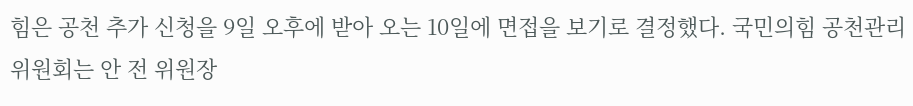힘은 공천 추가 신청을 9일 오후에 받아 오는 10일에 면접을 보기로 결정했다. 국민의힘 공천관리위원회는 안 전 위원장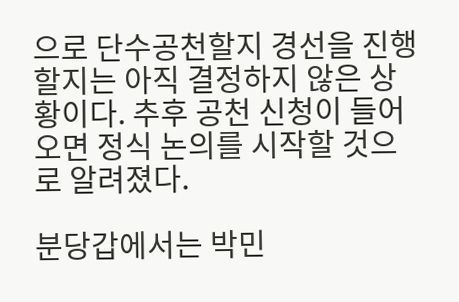으로 단수공천할지 경선을 진행할지는 아직 결정하지 않은 상황이다. 추후 공천 신청이 들어오면 정식 논의를 시작할 것으로 알려졌다.

분당갑에서는 박민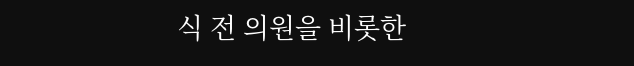식 전 의원을 비롯한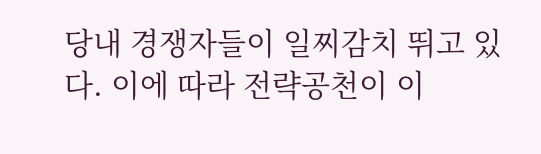당내 경쟁자들이 일찌감치 뛰고 있다. 이에 따라 전략공천이 이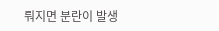뤄지면 분란이 발생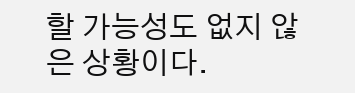할 가능성도 없지 않은 상황이다.